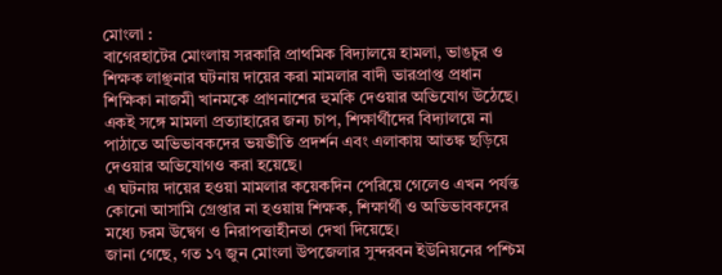মোংলা :
বাগেরহাটের মোংলায় সরকারি প্রাথমিক বিদ্যালয়ে হামলা, ভাঙচুর ও শিক্ষক লাঞ্ছনার ঘটনায় দায়ের করা মামলার বাদী ভারপ্রাপ্ত প্রধান শিক্ষিকা নাজমী খানমকে প্রাণনাশের হুমকি দেওয়ার অভিযোগ উঠেছে। একই সঙ্গে মামলা প্রত্যাহারের জন্য চাপ, শিক্ষার্থীদের বিদ্যালয়ে না পাঠাতে অভিভাবকদের ভয়ভীতি প্রদর্শন এবং এলাকায় আতঙ্ক ছড়িয়ে দেওয়ার অভিযোগও করা হয়েছে।
এ ঘটনায় দায়ের হওয়া মামলার কয়েকদিন পেরিয়ে গেলেও এখন পর্যন্ত কোনো আসামি গ্রেপ্তার না হওয়ায় শিক্ষক, শিক্ষার্থী ও অভিভাবকদের মধ্যে চরম উদ্বেগ ও নিরাপত্তাহীনতা দেখা দিয়েছে।
জানা গেছে, গত ১৭ জুন মোংলা উপজেলার সুন্দরবন ইউনিয়নের পশ্চিম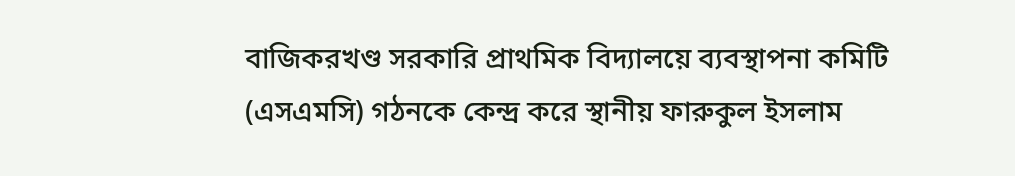বাজিকরখণ্ড সরকারি প্রাথমিক বিদ্যালয়ে ব্যবস্থাপনা কমিটি (এসএমসি) গঠনকে কেন্দ্র করে স্থানীয় ফারুকুল ইসলাম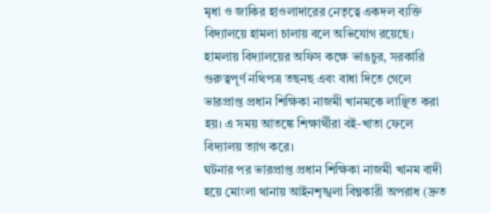মৃধা ও জাকির হাওলাদারের নেতৃত্বে একদল ব্যক্তি বিদ্যালয়ে হামলা চালায় বলে অভিযোগ রয়েছে। হামলায় বিদ্যালয়ের অফিস কক্ষে ভাঙচুর, সরকারি গুরুত্বপূর্ণ নথিপত্র তছনছ এবং বাধা দিতে গেলে ভারপ্রাপ্ত প্রধান শিক্ষিকা নাজমী খানমকে লাঞ্ছিত করা হয়। এ সময় আতঙ্কে শিক্ষার্থীরা বই-খাতা ফেলে বিদ্যালয় ত্যাগ করে।
ঘটনার পর ভারপ্রাপ্ত প্রধান শিক্ষিকা নাজমী খানম বাদী হয়ে মোংলা থানায় আইনশৃঙ্খলা বিঘ্নকারী অপরাধ (দ্রুত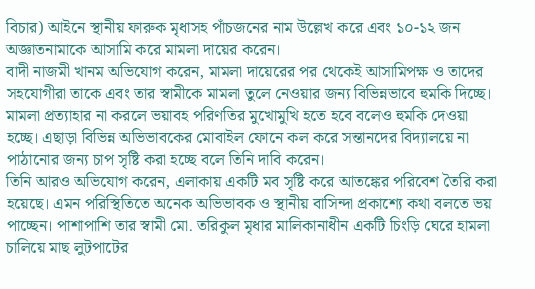বিচার) আইনে স্থানীয় ফারুক মৃধাসহ পাঁচজনের নাম উল্লেখ করে এবং ১০-১২ জন অজ্ঞাতনামাকে আসামি করে মামলা দায়ের করেন।
বাদী নাজমী খানম অভিযোগ করেন, মামলা দায়েরের পর থেকেই আসামিপক্ষ ও তাদের সহযোগীরা তাকে এবং তার স্বামীকে মামলা তুলে নেওয়ার জন্য বিভিন্নভাবে হুমকি দিচ্ছে। মামলা প্রত্যাহার না করলে ভয়াবহ পরিণতির মুখোমুখি হতে হবে বলেও হুমকি দেওয়া হচ্ছে। এছাড়া বিভিন্ন অভিভাবকের মোবাইল ফোনে কল করে সন্তানদের বিদ্যালয়ে না পাঠানোর জন্য চাপ সৃষ্টি করা হচ্ছে বলে তিনি দাবি করেন।
তিনি আরও অভিযোগ করেন, এলাকায় একটি মব সৃষ্টি করে আতঙ্কের পরিবেশ তৈরি করা হয়েছে। এমন পরিস্থিতিতে অনেক অভিভাবক ও স্থানীয় বাসিন্দা প্রকাশ্যে কথা বলতে ভয় পাচ্ছেন। পাশাপাশি তার স্বামী মো. তরিকুল মৃধার মালিকানাধীন একটি চিংড়ি ঘেরে হামলা চালিয়ে মাছ লুটপাটের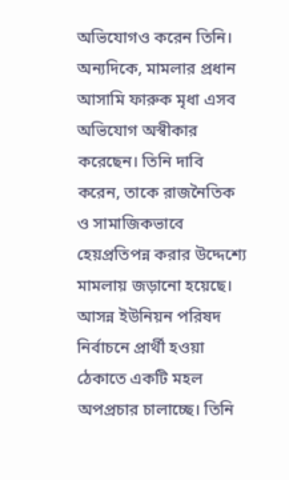অভিযোগও করেন তিনি।
অন্যদিকে, মামলার প্রধান আসামি ফারুক মৃধা এসব অভিযোগ অস্বীকার করেছেন। তিনি দাবি করেন, তাকে রাজনৈতিক ও সামাজিকভাবে হেয়প্রতিপন্ন করার উদ্দেশ্যে মামলায় জড়ানো হয়েছে। আসন্ন ইউনিয়ন পরিষদ নির্বাচনে প্রার্থী হওয়া ঠেকাতে একটি মহল অপপ্রচার চালাচ্ছে। তিনি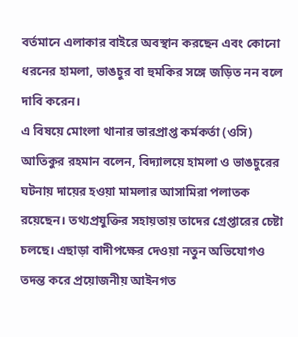বর্তমানে এলাকার বাইরে অবস্থান করছেন এবং কোনো ধরনের হামলা, ভাঙচুর বা হুমকির সঙ্গে জড়িত নন বলে দাবি করেন।
এ বিষয়ে মোংলা থানার ভারপ্রাপ্ত কর্মকর্তা (ওসি) আতিকুর রহমান বলেন, বিদ্যালয়ে হামলা ও ভাঙচুরের ঘটনায় দায়ের হওয়া মামলার আসামিরা পলাতক রয়েছেন। তথ্যপ্রযুক্তির সহায়তায় তাদের গ্রেপ্তারের চেষ্টা চলছে। এছাড়া বাদীপক্ষের দেওয়া নতুন অভিযোগও তদন্ত করে প্রয়োজনীয় আইনগত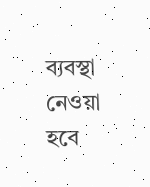ব্যবস্থা নেওয়া হবে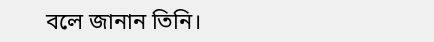বলে জানান তিনি।